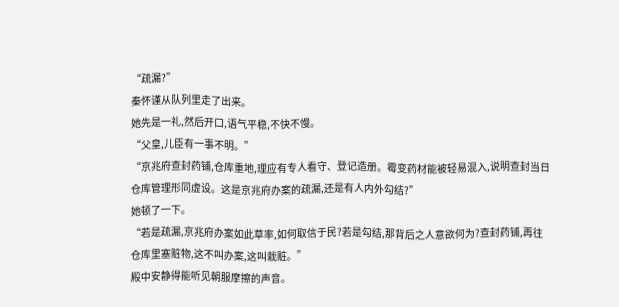“疏漏?”
秦怀谨从队列里走了出来。
她先是一礼,然后开口,语气平稳,不快不慢。
“父皇,儿臣有一事不明。”
“京兆府查封药铺,仓库重地,理应有专人看守、登记造册。霉变药材能被轻易混入,说明查封当日仓库管理形同虚设。这是京兆府办案的疏漏,还是有人内外勾结?”
她顿了一下。
“若是疏漏,京兆府办案如此草率,如何取信于民?若是勾结,那背后之人意欲何为?查封药铺,再往仓库里塞赃物,这不叫办案,这叫栽赃。”
殿中安静得能听见朝服摩擦的声音。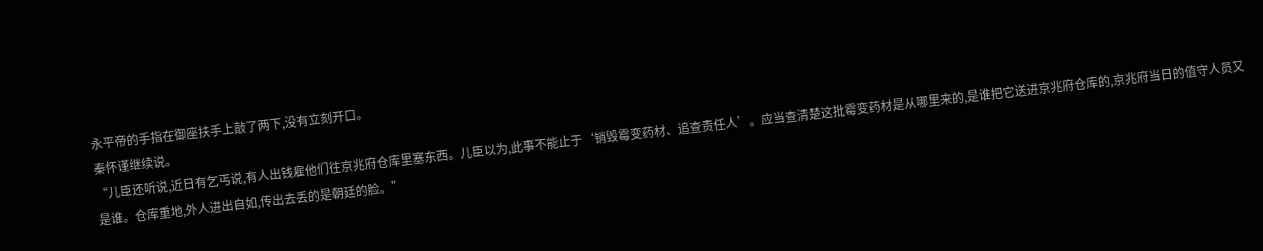永平帝的手指在御座扶手上敲了两下,没有立刻开口。
秦怀谨继续说。
“儿臣还听说,近日有乞丐说,有人出钱雇他们往京兆府仓库里塞东西。儿臣以为,此事不能止于‘销毁霉变药材、追查责任人’。应当查清楚这批霉变药材是从哪里来的,是谁把它送进京兆府仓库的,京兆府当日的值守人员又是谁。仓库重地,外人进出自如,传出去丢的是朝廷的脸。”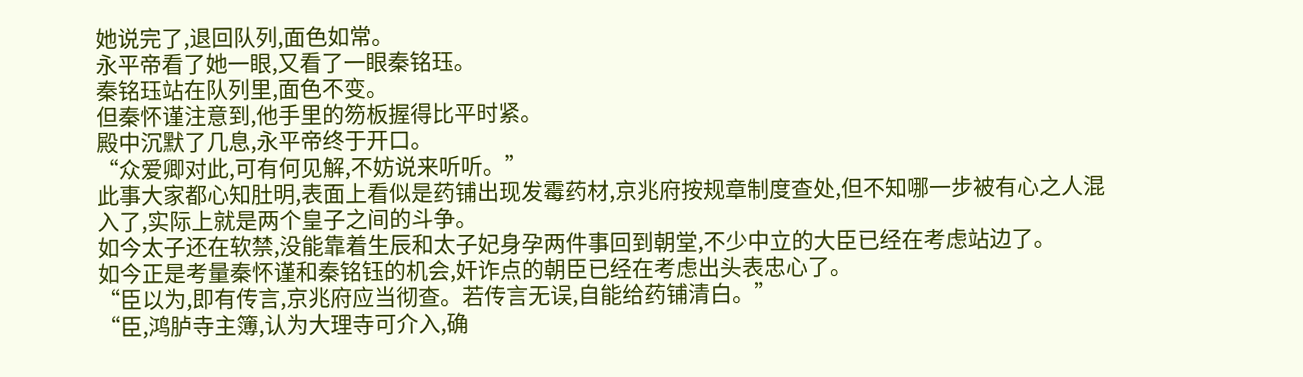她说完了,退回队列,面色如常。
永平帝看了她一眼,又看了一眼秦铭珏。
秦铭珏站在队列里,面色不变。
但秦怀谨注意到,他手里的笏板握得比平时紧。
殿中沉默了几息,永平帝终于开口。
“众爱卿对此,可有何见解,不妨说来听听。”
此事大家都心知肚明,表面上看似是药铺出现发霉药材,京兆府按规章制度查处,但不知哪一步被有心之人混入了,实际上就是两个皇子之间的斗争。
如今太子还在软禁,没能靠着生辰和太子妃身孕两件事回到朝堂,不少中立的大臣已经在考虑站边了。
如今正是考量秦怀谨和秦铭钰的机会,奸诈点的朝臣已经在考虑出头表忠心了。
“臣以为,即有传言,京兆府应当彻查。若传言无误,自能给药铺清白。”
“臣,鸿胪寺主簿,认为大理寺可介入,确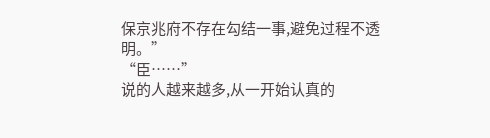保京兆府不存在勾结一事,避免过程不透明。”
“臣……”
说的人越来越多,从一开始认真的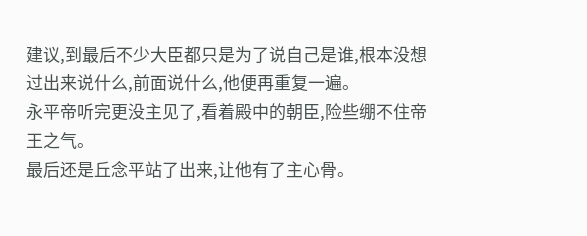建议,到最后不少大臣都只是为了说自己是谁,根本没想过出来说什么,前面说什么,他便再重复一遍。
永平帝听完更没主见了,看着殿中的朝臣,险些绷不住帝王之气。
最后还是丘念平站了出来,让他有了主心骨。